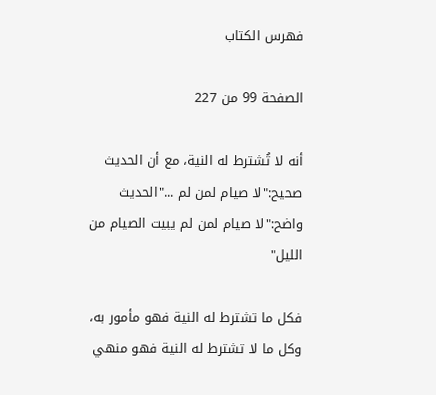فهرس الكتاب

الصفحة 99 من 227

أنه لا تُشترط له النية، مع أن الحديث صحيح:"لا صيام لمن لم ..."الحديث واضح:"لا صيام لمن لم يبيت الصيام من الليل"

فكل ما تشترط له النية فهو مأمور به، وكل ما لا تشترط له النية فهو منهي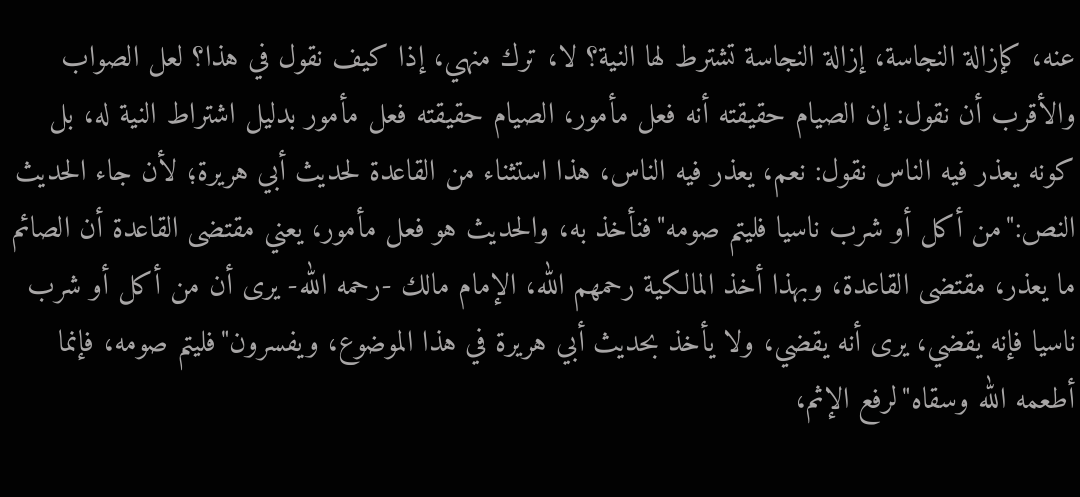عنه، كإزالة النجاسة، إزالة النجاسة تشترط لها النية؟ لا، ترك منهي، إذا كيف نقول في هذا؟ لعل الصواب والأقرب أن نقول: إن الصيام حقيقته أنه فعل مأمور، الصيام حقيقته فعل مأمور بدليل اشتراط النية له، بل كونه يعذر فيه الناس نقول: نعم، يعذر فيه الناس، هذا استثناء من القاعدة لحديث أبي هريرة؛ لأن جاء الحديث النص:"من أكل أو شرب ناسيا فليتم صومه"فنأخذ به، والحديث هو فعل مأمور، يعني مقتضى القاعدة أن الصائم ما يعذر، مقتضى القاعدة، وبهذا أخذ المالكية رحمهم الله، الإمام مالك -رحمه الله- يرى أن من أكل أو شرب ناسيا فإنه يقضي، يرى أنه يقضي، ولا يأخذ بحديث أبي هريرة في هذا الموضوع، ويفسرون"فليتم صومه، فإنما أطعمه الله وسقاه"لرفع الإثم،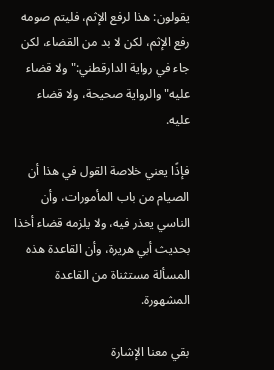يقولون: هذا لرفع الإثم، فليتم صومه رفع الإثم، لكن لا بد من القضاء، لكن جاء في رواية الدارقطني:"ولا قضاء عليه"والرواية صحيحة، ولا قضاء عليه.

فإذًا يعني خلاصة القول في هذا أن الصيام من باب المأمورات، وأن الناسي يعذر فيه، ولا يلزمه قضاء أخذا بحديث أبي هريرة، وأن القاعدة هذه المسألة مستثناة من القاعدة المشهورة.

بقي معنا الإشارة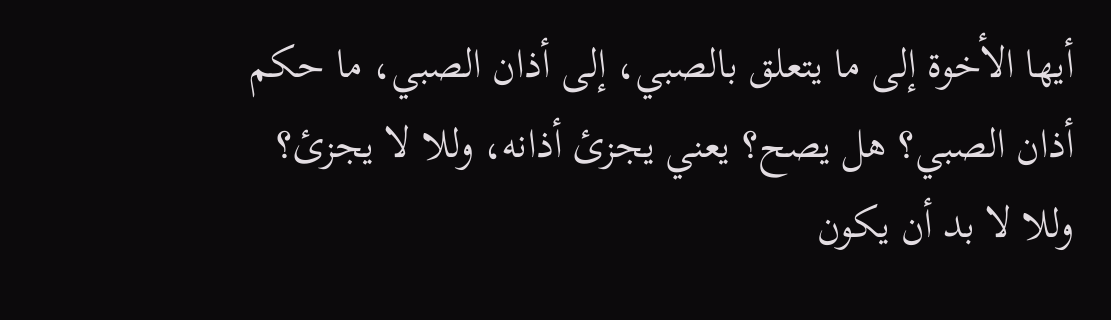أيها الأخوة إلى ما يتعلق بالصبي، إلى أذان الصبي، ما حكم أذان الصبي؟ هل يصح؟ يعني يجزئ أذانه، وللا لا يجزئ؟ وللا لا بد أن يكون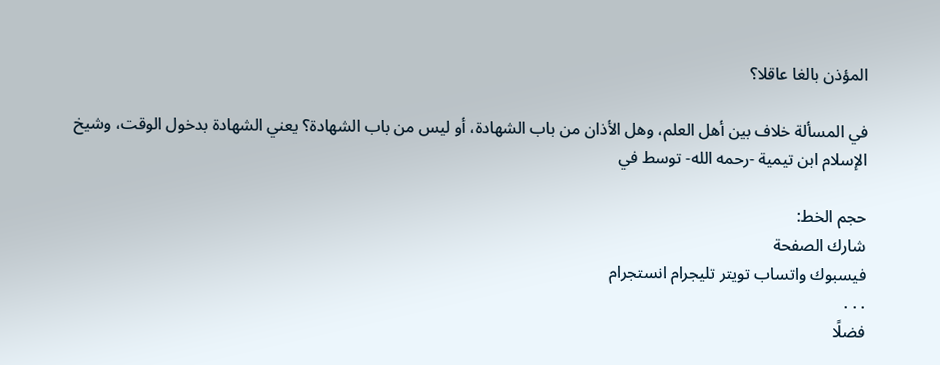المؤذن بالغا عاقلا؟

في المسألة خلاف بين أهل العلم، وهل الأذان من باب الشهادة، أو ليس من باب الشهادة؟ يعني الشهادة بدخول الوقت، وشيخ الإسلام ابن تيمية -رحمه الله- توسط في

حجم الخط:
شارك الصفحة
فيسبوك واتساب تويتر تليجرام انستجرام
. . .
فضلًا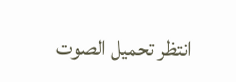انتظر تحميل الصوت